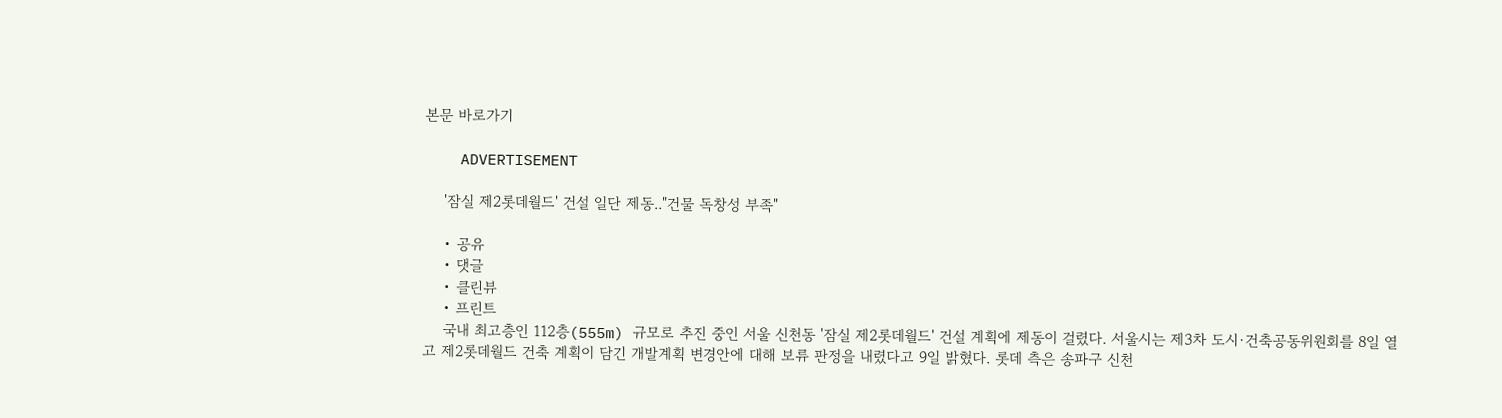본문 바로가기

    ADVERTISEMENT

    '잠실 제2롯데월드' 건설 일단 제동.."건물 독창성 부족"

    • 공유
    • 댓글
    • 클린뷰
    • 프린트
    국내 최고층인 112층(555m) 규모로 추진 중인 서울 신천동 '잠실 제2롯데월드' 건설 계획에 제동이 걸렸다. 서울시는 제3차 도시·건축공동위원회를 8일 열고 제2롯데월드 건축 계획이 담긴 개발계획 변경안에 대해 보류 판정을 내렸다고 9일 밝혔다. 롯데 측은 송파구 신천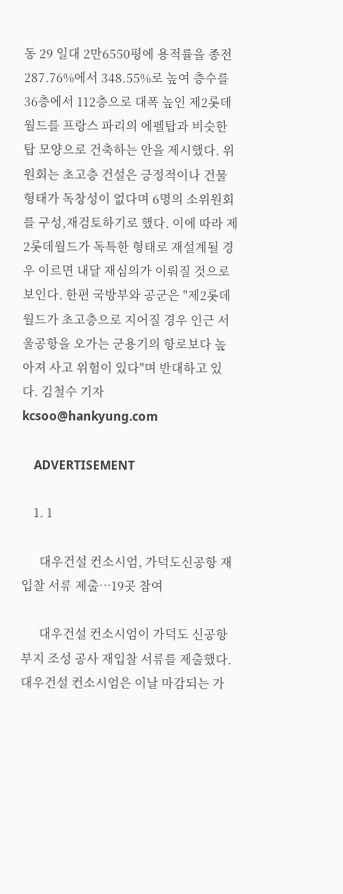동 29 일대 2만6550평에 용적률을 종전 287.76%에서 348.55%로 높여 층수를 36층에서 112층으로 대폭 높인 제2롯데월드를 프랑스 파리의 에펠탑과 비슷한 탑 모양으로 건축하는 안을 제시했다. 위원회는 초고층 건설은 긍정적이나 건물 형태가 독창성이 없다며 6명의 소위원회를 구성,재검토하기로 했다. 이에 따라 제2롯데월드가 독특한 형태로 재설계될 경우 이르면 내달 재심의가 이뤄질 것으로 보인다. 한편 국방부와 공군은 "제2롯데월드가 초고층으로 지어질 경우 인근 서울공항을 오가는 군용기의 항로보다 높아져 사고 위험이 있다"며 반대하고 있다. 김철수 기자 kcsoo@hankyung.com

    ADVERTISEMENT

    1. 1

      대우건설 컨소시엄, 가덕도신공항 재입찰 서류 제출…19곳 참여

      대우건설 컨소시엄이 가덕도 신공항 부지 조성 공사 재입찰 서류를 제출했다.대우건설 컨소시엄은 이날 마감되는 가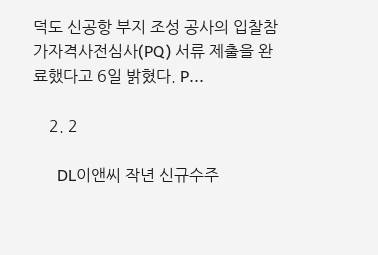덕도 신공항 부지 조성 공사의 입찰참가자격사전심사(PQ) 서류 제출을 완료했다고 6일 밝혔다. P...

    2. 2

      DL이앤씨 작년 신규수주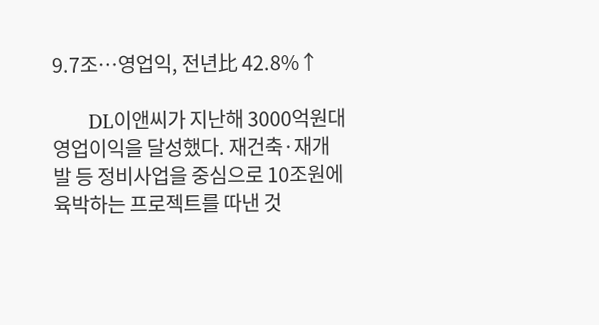9.7조…영업익, 전년比 42.8%↑

      DL이앤씨가 지난해 3000억원대 영업이익을 달성했다. 재건축·재개발 등 정비사업을 중심으로 10조원에 육박하는 프로젝트를 따낸 것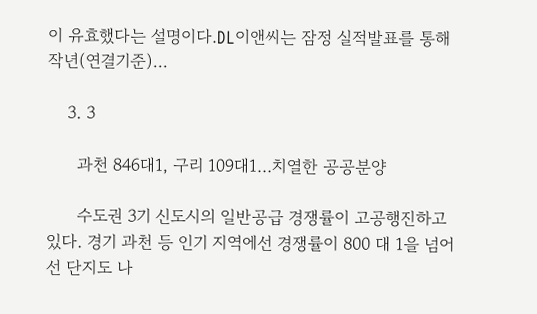이 유효했다는 설명이다.DL이앤씨는 잠정 실적발표를 통해 작년(연결기준)...

    3. 3

      과천 846대1, 구리 109대1…치열한 공공분양

      수도권 3기 신도시의 일반공급 경쟁률이 고공행진하고 있다. 경기 과천 등 인기 지역에선 경쟁률이 800 대 1을 넘어선 단지도 나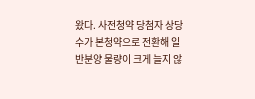왔다. 사전청약 당첨자 상당수가 본청약으로 전환해 일반분양 물량이 크게 늘지 않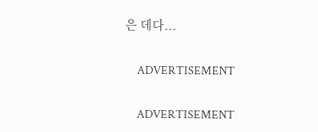은 데다...

    ADVERTISEMENT

    ADVERTISEMENT